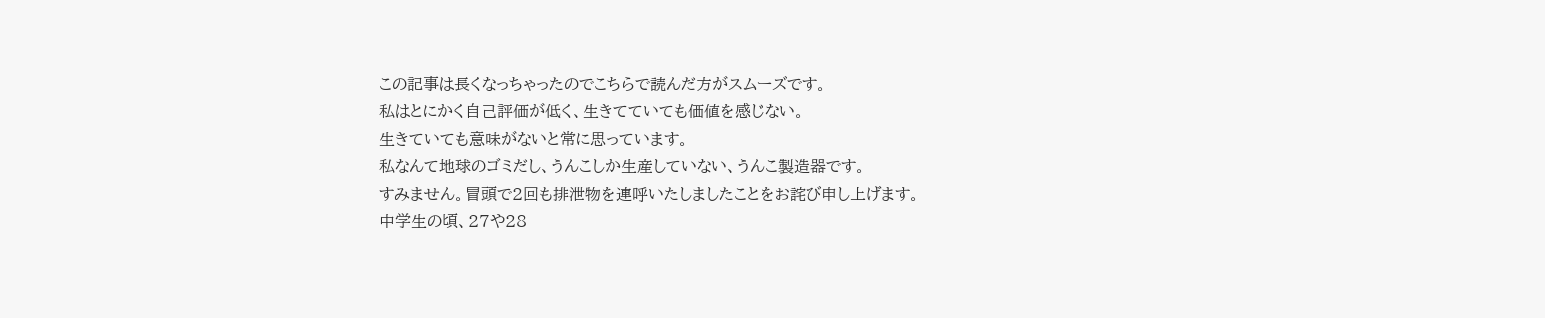この記事は長くなっちゃったのでこちらで読んだ方がスムーズです。
私はとにかく自己評価が低く、生きてていても価値を感じない。
生きていても意味がないと常に思っています。
私なんて地球のゴミだし、うんこしか生産していない、うんこ製造器です。
すみません。冒頭で2回も排泄物を連呼いたしましたことをお詫び申し上げます。
中学生の頃、27や28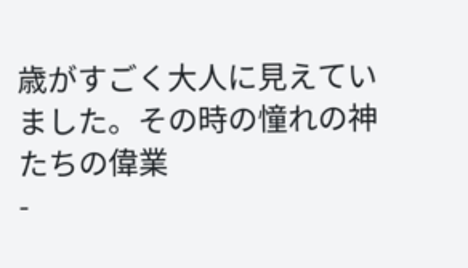歳がすごく大人に見えていました。その時の憧れの神たちの偉業
-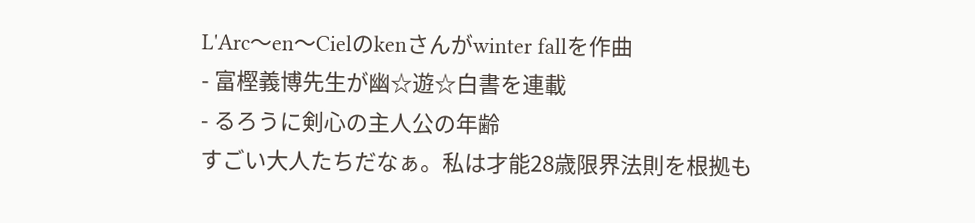L'Arc〜en〜Cielのkenさんがwinter fallを作曲
- 富樫義博先生が幽☆遊☆白書を連載
- るろうに剣心の主人公の年齢
すごい大人たちだなぁ。私は才能28歳限界法則を根拠も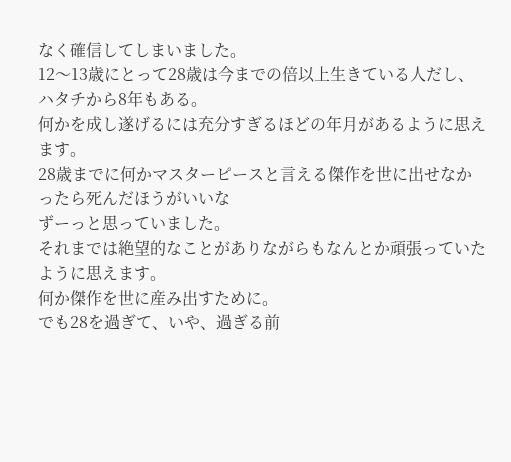なく確信してしまいました。
12〜13歳にとって28歳は今までの倍以上生きている人だし、ハタチから8年もある。
何かを成し遂げるには充分すぎるほどの年月があるように思えます。
28歳までに何かマスターピースと言える傑作を世に出せなかったら死んだほうがいいな
ずーっと思っていました。
それまでは絶望的なことがありながらもなんとか頑張っていたように思えます。
何か傑作を世に産み出すために。
でも28を過ぎて、いや、過ぎる前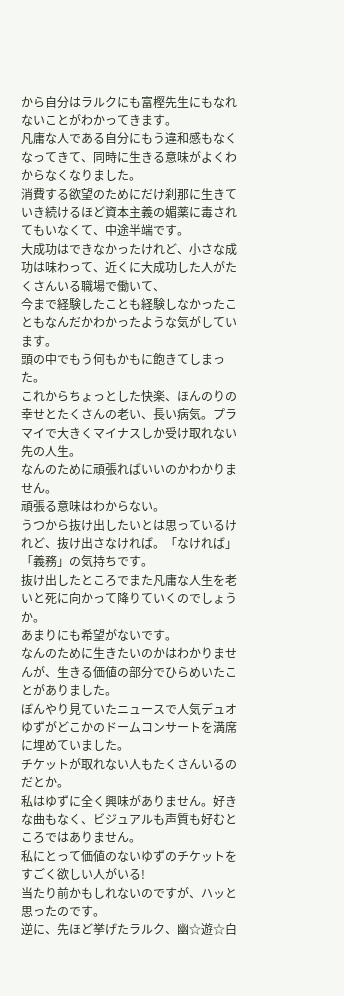から自分はラルクにも富樫先生にもなれないことがわかってきます。
凡庸な人である自分にもう違和感もなくなってきて、同時に生きる意味がよくわからなくなりました。
消費する欲望のためにだけ刹那に生きていき続けるほど資本主義の媚薬に毒されてもいなくて、中途半端です。
大成功はできなかったけれど、小さな成功は味わって、近くに大成功した人がたくさんいる職場で働いて、
今まで経験したことも経験しなかったこともなんだかわかったような気がしています。
頭の中でもう何もかもに飽きてしまった。
これからちょっとした快楽、ほんのりの幸せとたくさんの老い、長い病気。プラマイで大きくマイナスしか受け取れない先の人生。
なんのために頑張ればいいのかわかりません。
頑張る意味はわからない。
うつから抜け出したいとは思っているけれど、抜け出さなければ。「なければ」「義務」の気持ちです。
抜け出したところでまた凡庸な人生を老いと死に向かって降りていくのでしょうか。
あまりにも希望がないです。
なんのために生きたいのかはわかりませんが、生きる価値の部分でひらめいたことがありました。
ぼんやり見ていたニュースで人気デュオゆずがどこかのドームコンサートを満席に埋めていました。
チケットが取れない人もたくさんいるのだとか。
私はゆずに全く興味がありません。好きな曲もなく、ビジュアルも声質も好むところではありません。
私にとって価値のないゆずのチケットをすごく欲しい人がいる!
当たり前かもしれないのですが、ハッと思ったのです。
逆に、先ほど挙げたラルク、幽☆遊☆白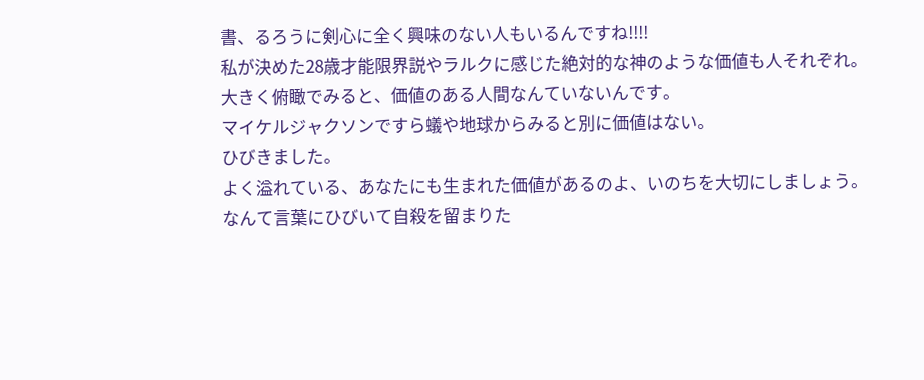書、るろうに剣心に全く興味のない人もいるんですね!!!!
私が決めた28歳才能限界説やラルクに感じた絶対的な神のような価値も人それぞれ。
大きく俯瞰でみると、価値のある人間なんていないんです。
マイケルジャクソンですら蟻や地球からみると別に価値はない。
ひびきました。
よく溢れている、あなたにも生まれた価値があるのよ、いのちを大切にしましょう。
なんて言葉にひびいて自殺を留まりた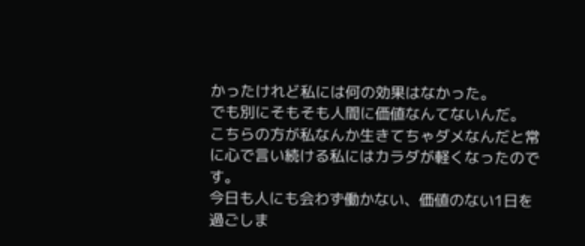かったけれど私には何の効果はなかった。
でも別にそもそも人間に価値なんてないんだ。
こちらの方が私なんか生きてちゃダメなんだと常に心で言い続ける私にはカラダが軽くなったのです。
今日も人にも会わず働かない、価値のない1日を過ごしま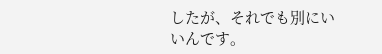したが、それでも別にいいんです。